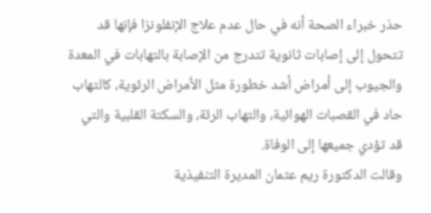حذر خبراء الصحة أنه في حال عدم علاج الإنفلونزا فإنها قد تتحول إلى إصابات ثانوية تتدرج من الإصابة بالتهابات في المعدة والجيوب إلى أمراض أشد خطورة مثل الأمراض الرئوية، كالتهاب حاد في القصبات الهوائية، والتهاب الرئة، والسكتة القلبية والتي قد تؤدي جميعها إلى الوفاة.
وقالت الدكتورة ريم عثمان المديرة التنفيذية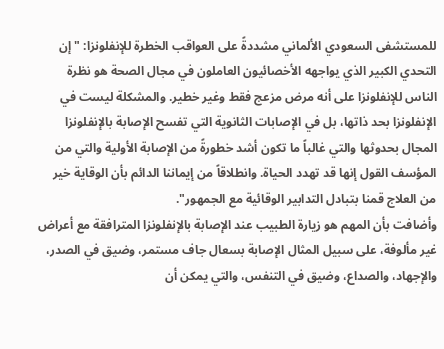للمستشفى السعودي الألماني مشددةً على العواقب الخطرة للإنفلونزا: "إن التحدي الكبير الذي يواجهه الأخصائيون العاملون في مجال الصحة هو نظرة الناس للإنفلونزا على أنه مرض مزعج فقط وغير خطير. والمشكلة ليست في الإنفلونزا بحد ذاتها، بل في الإصابات الثانوية التي تفسح الإصابة بالإنفلونزا المجال بحدوثها والتي غالباً ما تكون أشد خطورةً من الإصابة الأولية والتي من المؤسف القول إنها قد تهدد الحياة. وانطلاقاً من إيماننا الدائم بأن الوقاية خير من العلاج قمنا بتبادل التدابير الوقائية مع الجمهور".
وأضافت بأن المهم هو زيارة الطبيب عند الإصابة بالإنفلونزا المترافقة مع أعراض غير مألوفة، على سبيل المثال الإصابة بسعال جاف مستمر، وضيق في الصدر، والإجهاد، والصداع، وضيق في التنفس، والتي يمكن أن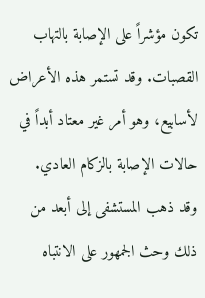تكون مؤشراً على الإصابة بالتهاب القصبات. وقد تستمر هذه الأعراض لأسابيع، وهو أمر غير معتاد أبداً في حالات الإصابة بالزكام العادي.
وقد ذهب المستشفى إلى أبعد من ذلك وحث الجمهور على الانتباه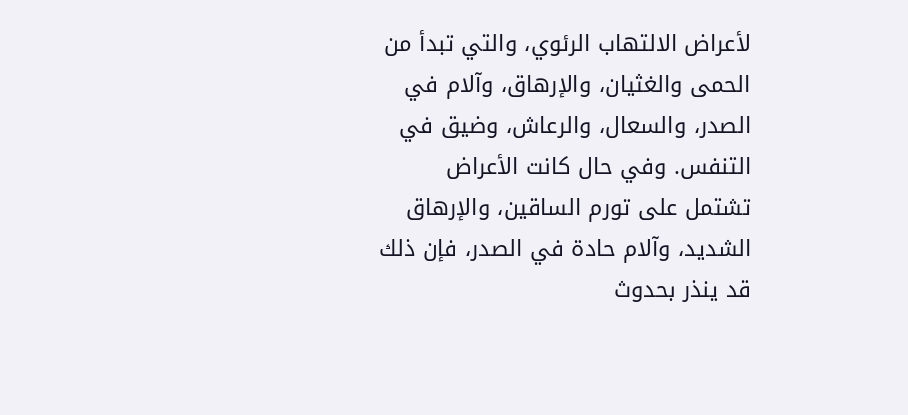لأعراض الالتهاب الرئوي، والتي تبدأ من الحمى والغثيان، والإرهاق، وآلام في الصدر، والسعال، والرعاش، وضيق في التنفس. وفي حال كانت الأعراض تشتمل على تورم الساقين، والإرهاق الشديد، وآلام حادة في الصدر، فإن ذلك قد ينذر بحدوث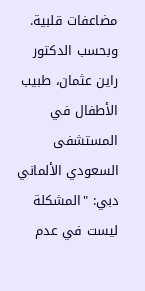مضاعفات قلبية.
وبحسب الدكتور راين عثمان، طبيب الأطفال في المستشفى السعودي الألماني دبي: "المشكلة ليست في عدم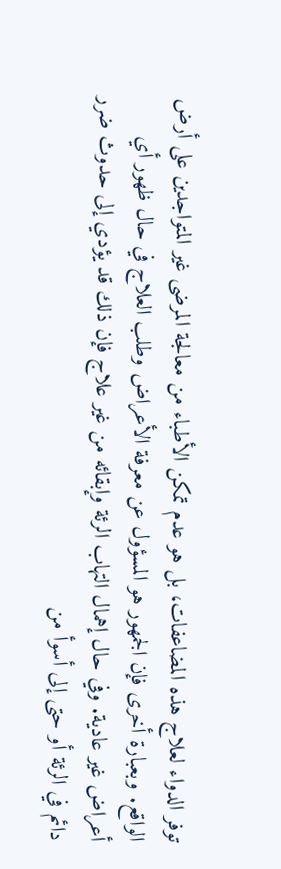توفر الدواء لعلاج هذه المضاعفات، بل هو عدم تمكن الأطباء من معالجة المرضى غير المتواجدين على أرض الواقع. وبعبارة أخرى فإن الجمهور هو المسؤول عن معرفة الأعراض وطلب العلاج في حال ظهور أي أعراض غير عادية. وفي حال إهمال التهاب الرئة وإبقائه من غير علاج فإن ذلك قد يؤدي إلى حدوث ضرر دائم في الرئة أو حتى إلى أسوأ من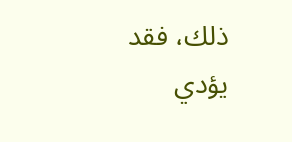ذلك، فقد يؤدي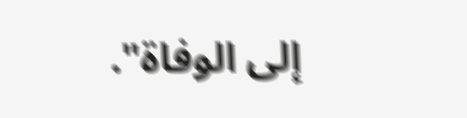إلى الوفاة".